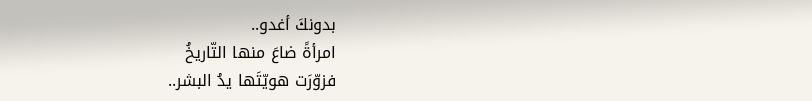بدونكَ أغدو..
امرأةً ضاعَ منها التّاريخُ
فزوّرَت هويّتَها يدُ البشر..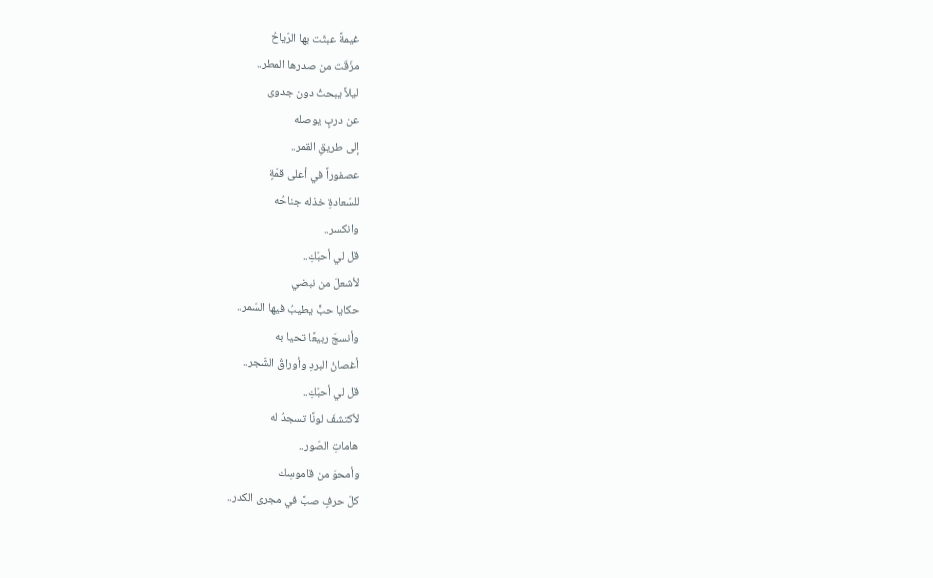غيمةً عبثَت بها الرّياحُ
مزّقَت من صدرها المطر..
ليلاً يبحثُ دون جدوى
عن دربٍ يوصله
إلى طريقِ القمر..
عصفوراً في أعلى قمّةٍ
للسّعادةِ خذله جناحُه
وانكسر..
قل لي أحبّكِ..
لأشعلَ من نبضي
حكايا حبٍّ يطيبُ فيها السّمر..
وأنسجَ ربيعًا تحيا به
أغصانُ البردِ وأوراقُ الشّجر..
قل لي أحبّكِ..
لأكتشفَ لونًا تسجدُ له
هاماتِ الصّور..
وأمحوَ من قاموسِك
كلّ حرفٍ صبَّ في مجرى الكدر..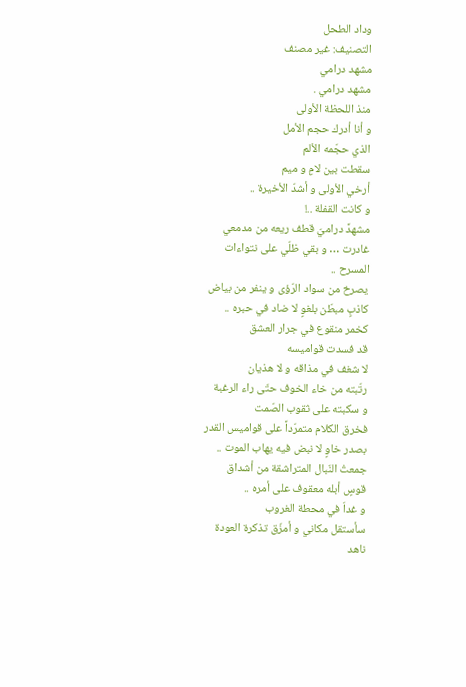وداد الطحل
التصنيف: غير مصنف
مشهد درامي
مشهد درامي .
منذ اللحظة الأولى
و أنا أدرك حجم الأمل
الذي حجّمه الألم
سقطت بين لامٍ و ميم
أرخي الأولى و أشدّ الأخيرة ..
و كانت القفلة ..!
مشهدً دراميّ قطف ريعه من مدمعي
غادرت … و بقي ظلّي على نتواءات
المسرح ..
يصرخ من سواد الرّؤى و ينفر من بياض
كاذبٍ مبطّن بلغوٍ لا ضاد في حبره ..
كخمر منقوع في جرار العشق
قد فسدت قواميسه
لا شغف في مذاقه و لا هذيان
رتّبته من خاء الخوف حتّى راء الرغبة
و سكبته على ثقوب الصّمت
فخرق الكلام متمرّداً على قواميس القدر
بصدر خاوٍ لا نبض فيه يهاب الموت ..
جمعتُ النّبال المتراشقة من أشداق
قوسٍ أبله معقوف على أمره ..
و غداّ في محطة الغروب
سأستقل مكاني و أمزّق تذكرة العودة
ناهد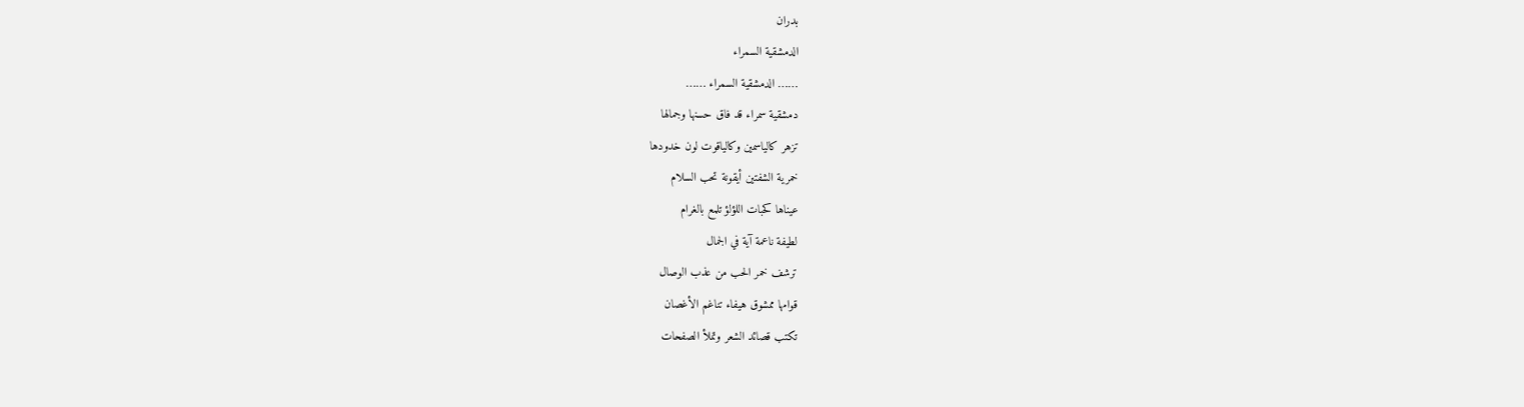بدران
الدمشقية السمراء
…… الدمشقية السمراء ……
دمشقية سمراء قد فاق حسنها وجمالها
تزهر كالياسمين وكالياقوت لون خدودها
خمرية الشفتين أيقونة تحب السلام
عيناها كحبات اللؤلؤ تلمع بالغرام
لطيفة ناعمة آية في الجمال
ترشف خمر الحب من عذب الوصال
قوامها ممشوق هيفاء تناغم الأغصان
تكتب قصائد الشعر وتملأ الصفحات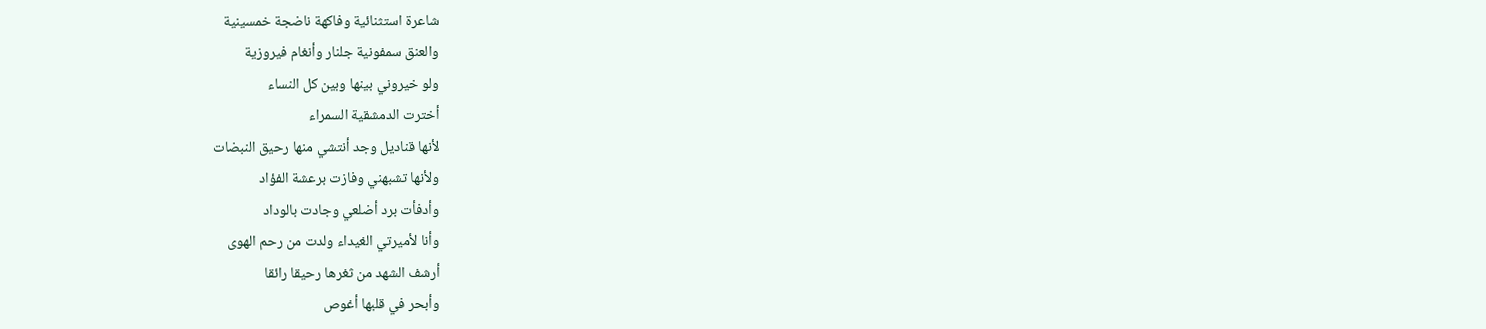شاعرة استثنائية وفاكهة ناضجة خمسينية
والعنق سمفونية جلنار وأنغام فيروزية
ولو خيروني بينها وبين كل النساء
أخترت الدمشقية السمراء
لأنها قناديل وجد أنتشي منها رحيق النبضات
ولأنها تشبهني وفازت برعشة الفؤاد
وأدفأت برد أضلعي وجادت بالوداد
وأنا لأميرتي الغيداء ولدت من رحم الهوى
أرشف الشهد من ثغرها رحيقا رائقا
وأبحر في قلبها أغوص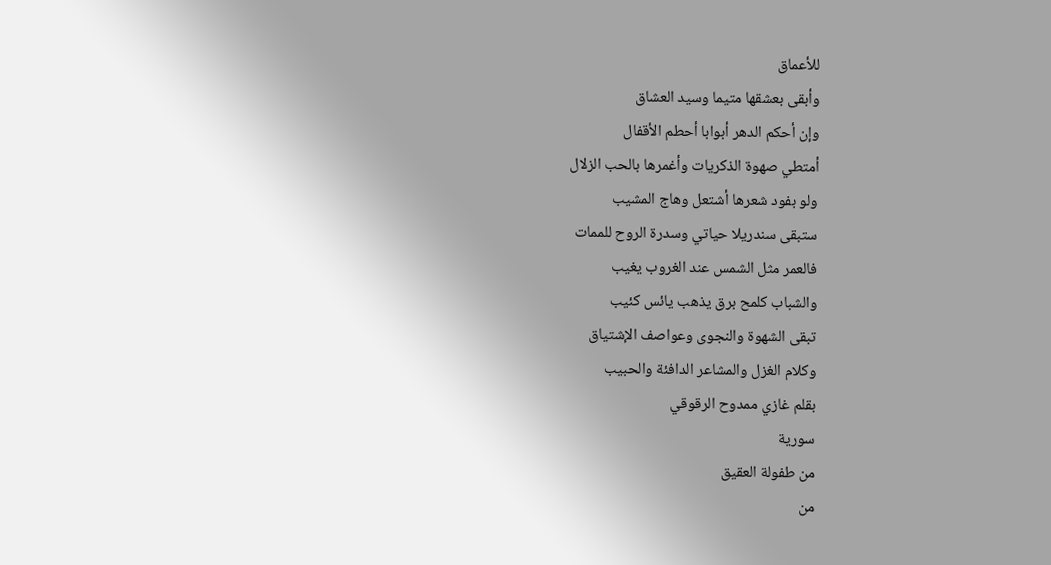للأعماق
وأبقى بعشقها متيما وسيد العشاق
وإن أحكم الدهر أبوابا أحطم الأقفال
أمتطي صهوة الذكريات وأغمرها بالحب الزلال
ولو بفود شعرها أشتعل وهاج المشيب
ستبقى سندريلا حياتي وسدرة الروح للممات
فالعمر مثل الشمس عند الغروب يغيب
والشباب كلمح برق يذهب يائس كئيب
تبقى الشهوة والنجوى وعواصف الإشتياق
وكلام الغزل والمشاعر الدافئة والحبيب
بقلم غازي ممدوح الرقوقي
سورية
من طفولة العقيق
من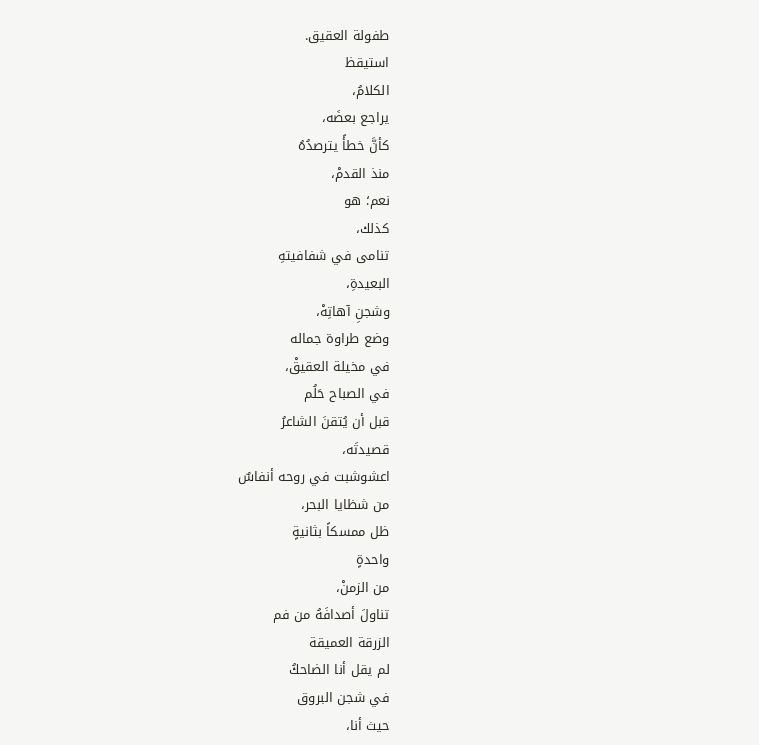طفولة العقيق.
استيقظ
الكلامُ،
يراجع بعضَه،
كأنَّ خطأً يترصدُهُ
منذ القدمْ،
نعم؛ هو
كذلك،
تنامى في شفافيتهِ
البعيدةِ،
وشجنِ آهاتِهْ،
وضع طراوة جماله
في مخيلة العقيقْ،
في الصباح حَلُم
قبل أن يُتقنَ الشاعرُ
قصيدتَه،
اعشوشبت في روحه أنفاسٌ
من شظايا البحر،
ظل ممسكاً بثانيةٍ
واحدةٍ
من الزمنْ،
تناولَ أصدافَهُ من فم
الزرقة العميقة
لم يقل أنا الضاحكُ
في شجن البروق
حيث أنا،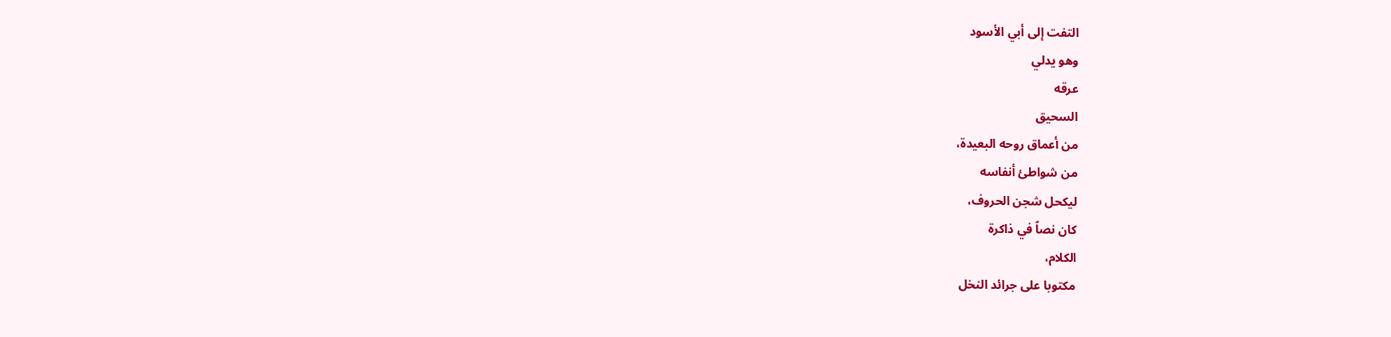التفت إلى أبي الأسود
وهو يدلي
عرقه
السحيق
من أعماق روحه البعيدة،
من شواطئ أنفاسه
ليكحل شجن الحروف،
كان نصاً في ذاكرة
الكلام،
مكتوبا على جرائد النخل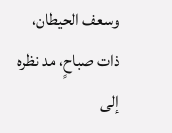وسعف الحيطان،
ذات صباحٍ، مد نظره
إلى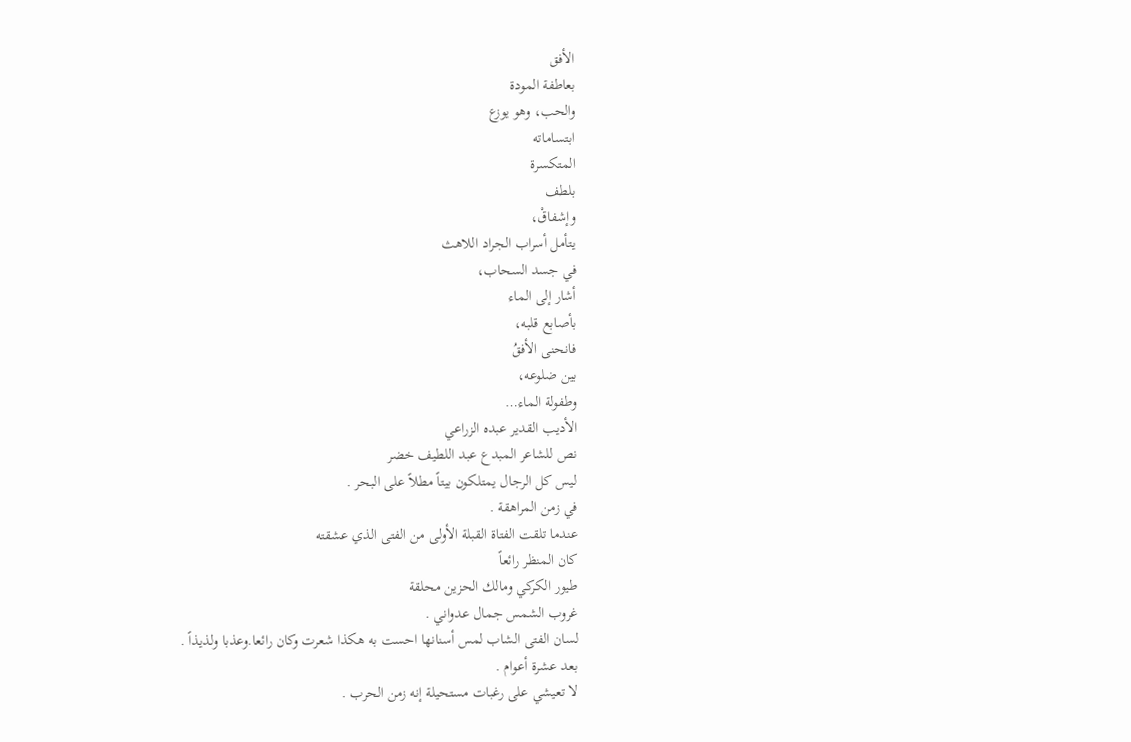الأفق
بعاطفة المودة
والحب، وهو يوزع
ابتساماته
المتكسرة
بلطف
وإشفاقْ،
يتأمل أسراب الجراد اللاهث
في جسد السحاب،
أشار إلى الماء
بأصابع قلبه،
فانحنى الأفقُ
بين ضلوعه،
وطفولة الماء…
الأديب القدير عبده الزراعي
نص للشاعر المبدع عبد اللطيف خضر
ليس كل الرجال يمتلكون بيتاً مطلاً على البحر .
في زمن المراهقة .
عندما تلقت الفتاة القبلة الأولى من الفتى الذي عشقته
كان المنظر رائعاً
طيور الكركي ومالك الحزين محلقة
غروب الشمس جمال عدواني .
لسان الفتى الشاب لمس أسنانها احست به هكذا شعرت وكان رائعا.وعذبا ولذيذاً .
بعد عشرة أعوام .
لا تعيشي على رغبات مستحيلة إنه زمن الحرب .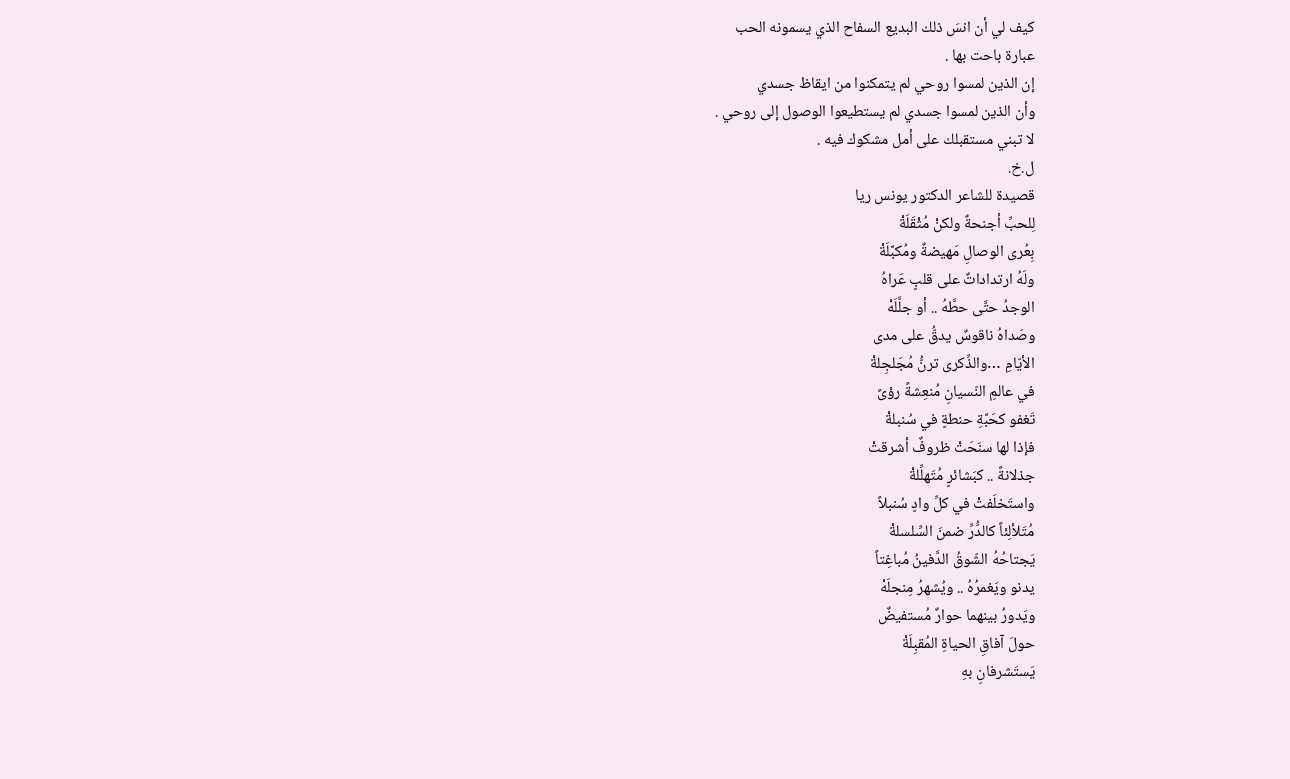كيف لي أن انسَ ذلك البديع السفاح الذي يسمونه الحب
عبارة باحت بها .
إن الذين لمسوا روحي لم يتمكنوا من ايقاظ جسدي
وأن الذين لمسوا جسدي لم يستطيعوا الوصول إلى روحي .
لا تبني مستقبلك على أمل مشكوك فيه .
ل.خ.
قصيدة للشاعر الدكتور يونس ريا
لِلحبِّ أجنحةٌ ولكنْ مُثْقَلَةْ
بِعُرى الوصالِ مَهيضةٌ ومُكبَّلَةْ
ولَهُ ارتداداتٌ على قلبٍ عَراهُ
الوجدُ حتَّى حطَّهُ .. أو جلَّلَهْ
وصَداهُ ناقوسٌ يدقُّ على مدى
الأيّامِ …والذِّكرى ترنُّ مُجَلجِلةْ
في عالمِ النّسيانِ مُنعِشةً رؤىً
تَغفو كحَبَّةِ حنطةٍ في سُنبلةْ
فإذا لها سنَحَتْ ظروفٌ أشرقتْ
جذلانةً .. كبَشائرٍ مُتَهلِّلةْ
واستَخلَفتْ في كلِّ وادٍ سُنبلاً
مُتَلألِئاً كالدُّرِّ ضمنَ السِّلسلةْ
يَجتاحُهُ الشّوقُ الدَّفينُ مُباغِتاً
يدنو ويَغمرُهُ .. ويُشهرُ مِنجلَهْ
ويَدورُ بينهما حوارٌ مُستفيضٌ
حولَ آفاقِ الحياةِ المُقبِلَةْ
يَستَشرفانِ بهِ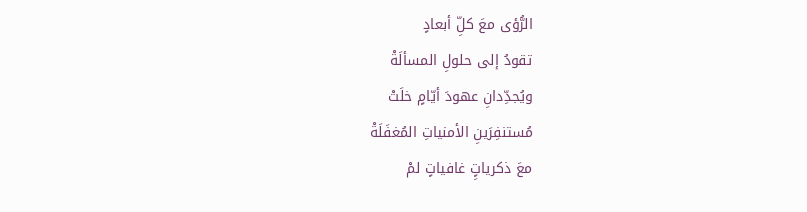الرُّؤى معَ كلِّ أبعادٍ
تقودُ إلى حلولِ المسألَةْ
ويُجدِّدانِ عهودَ أيّامٍ خلَتْ
مُستنفِرَينِ الأمنياتِ المُغفَلَةْ
معَ ذكرياتٍِ غافياتٍ لمْ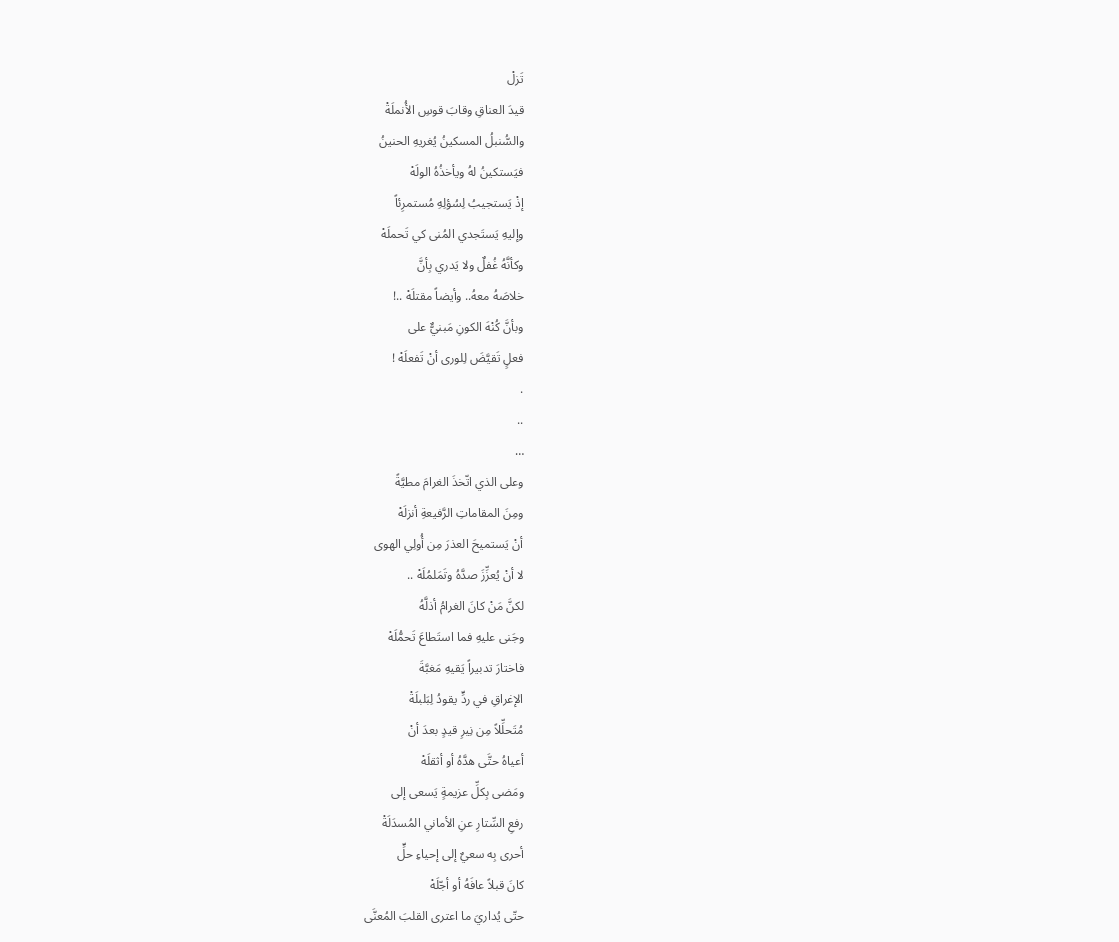تَزلْ
قيدَ العناقِ وقابَ قوسِ الأُنملَةْ
والسُّنبلُ المسكينُ يُغريهِ الحنينُ
فيَستكينُ لهُ ويأخذُهُ الولَهْ
إذْ يَستجيبُ لِسُؤلِهِ مُستمرِئاً
وإليهِ يَستَجدي المُنى كي تَحملَهْ
وكأنَّهُ غُفلٌ ولا يَدري بِأنَّ
خلاصَهُ معهُ.. وأيضاً مقتلَهْ ..!
وبأنَّ كُنْهَ الكونِ مَبنيٌّ على
فعلٍ تَقيَّضَ لِلورى أنْ تَفعلَهْ !
.
..
…
وعلى الذي اتّخذَ الغرامَ مطيَّةً
ومِنَ المقاماتِ الرَّفيعةِ أنزلَهْ
أنْ يَستميحَ العذرَ مِن أُولِي الهوى
لا أنْ يُعزِّزَ صدَّهُ وتَمَلمُلَهْ ..
لكنَّ مَنْ كانَ الغرامُ أذلَّهُ
وجَنى عليهِ فما استَطاعَ تَحمُّلَهْ
فاختارَ تدبيراً يَقيهِ مَغبَّةَ
الإغراقِ في ردٍّ يقودُ لِبَلبلَةْ
مُتَحلِّلاً مِن نِيرِ قيدٍ بعدَ أنْ
أعياهُ حتَّى هدَّهُ أو أثقلَهْ
ومَضى بِكلِّ عزيمةٍ يَسعى إلى
رفعِ السِّتارِ عنِ الأماني المُسدَلَةْ
أحرى بِه سعيٌ إلى إحياءِ حلٍّ
كانَ قبلاً عافَهُ أو أجّلَهْ
حتّى يُداريَ ما اعترى القلبَ المُعنَّى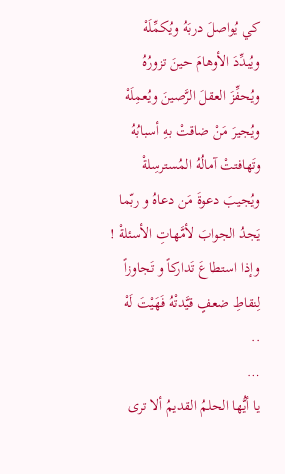كي يُواصلَ دربَهُ ويُكمِّلَهْ
ويُبدِّدَ الأوهامَ حينَ تزورُهُ
ويُحفِّزَ العقلَ الرَّصينَ ويُعمِلَهْ
ويُجيرَ مَنْ ضاقتْ بهِ أسبابُهُ
وتَهافتتْ آمالُهُ المُسترسِلةْ
ويُجيبَ دعوةَ مَن دعاهُ و ربّما
يَجدُ الجوابَ لأمَّهاتِ الأسئلةْ !
وإذا استطاعَ تَداركاً و تَجاوزاً
لِنقاطِ ضعفٍ قيَّدتْهُ فَهَيْتَ لَهْ
..
…
يا أيُّها الحلمُ القديمُ ألا ترى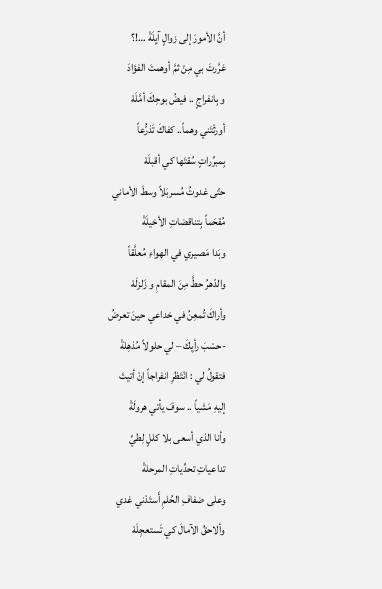أنَّ الأمورَ إلى زوالٍ آيِلَةْ …!؟
غرَّرتَ بي مِنْ ثمَّ أوهمتَ الفؤادَ
و بِانفراجٍ .. فيضُ بوحِكَ أمَّلَهْ
أورثْتَني وهماً.. كفاكَ تَذرُّعاً
بِمبرِّراتٍ سُقتَها كي أقبلَهْ
حتّى غدوتُ مُسربَلاً وسطَ الأماني
مُقحَماً بِتناقضاتِ الأخيلَةْ
وبَدا مَصيري في الهواءِ مُعلَّقاً
والدّهرُ حطَّ مِنَ المقامِ و زَلزلَهْ
وأراكَ تُمعِنُ في خداعي حينَ تعرضُ
-حسْبَ رأيِكَ – لي حلولاً مُذهِلةْ
فتقولُ لي : انْتَظرِ انفراجاً إنْ أتيتَ
إليهِ مَشياً .. سوفَ يأتي هرولَةْ
وأنا الذي أسعى بلا كللٍ لِطيِّ
تداعياتِ تحدِّياتِ المرحلةْ
وعلى ضفافِ الحُلمِ أَستَدْني غدي
وألاحقُ الآمالَ كي تَستعجِلَهْ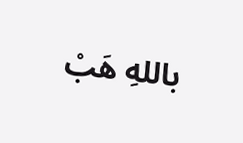باللهِ هَبْ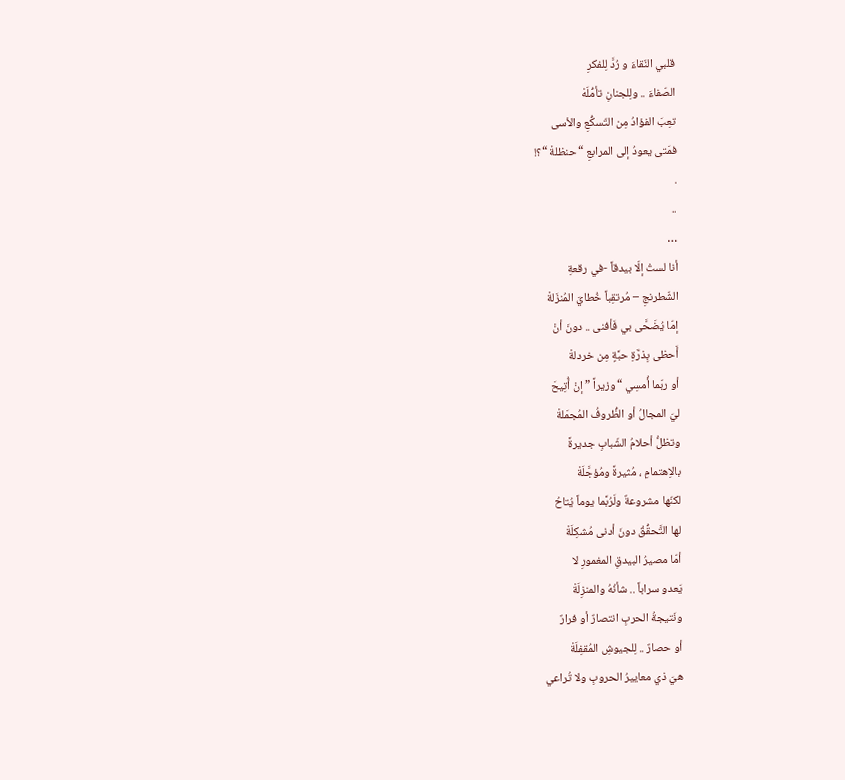قلبي النّقاءَ و رُدَّ لِلفكرِ
الصّفاءَ .. ولِلجنانِ تأمُّلَهْ
تعِبَ الفؤادُ مِن التّسكُّعِ والأسى
فمَتى يعودُ إلى المرابعِ “حنظلةْ “؟!
.
..
…
أنا لستُ إلّا بيدقاً -في رقعةِ
الشّطرنجِ – مُرتقِباً خُطايَ المُنزَلةْ
إمّا يُضَحَّى بي فَأفنى .. دونَ أنْ
أَحظى بِذرَّةِ حبَّةٍ مِن خردلةْ
أو ربّما أُمسِي “وزيراً ” إنْ أُتِيحَ
ليَ المجالُ أو الظُّروفُ المُجمَلةْ
وتظلُّ أحلامُ الشّبابِ جديرةً
بالاِهتمامِ ، مُثيرةً ومُؤجَّلَةْ
لكنّها مشروعةٌ ولَرُبَّما يوماً يُتاحُ
لها التَّحقُّقُ دونَ أدنى مُشكِلَةْ
أمّا مصيرُ البيدقِ المغمورِ لا
يَعدو سراباً .. شأنُهُ والمنزِلَةْ
ونَتيجةُ الحربِ انتصارٌ أو فرارٌ
أو حصارٌ .. لِلجيوشِ المُقفِلَةْ
هيَ ذي معاييرُ الحروبِ ولا تُراعي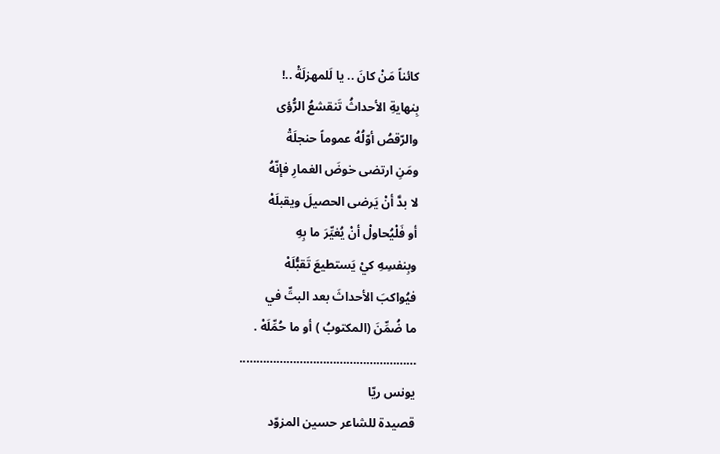كائناً مَنْ كانَ .. يا لَلمهزلَةْ ..!
بِنهايةِ الأحداثُ تَنقشعُ الرُّؤى
والرّقصُ أوّلُهُ عموماً حنجلَةْ
ومَنِ ارتضى خوضَ الغمارِ فإنّهُ
لا بدَّ أنْ يَرضى الحصيلَ ويقبلَهْ
أو فَلْيُحاولْ أنْ يُغيِّرَ ما بِهِ
وبِنفسِهِ كيْ يَستطيعَ تَقبُّلَهْ
فيُواكبَ الأحداثَ بعد البتِّ في
ما ضُمِّنَ (المكتوبُ ) أو ما حُمِّلَهْ .
……………………………………………..
يونس ريّا
قصيدة للشاعر حسين المزوّد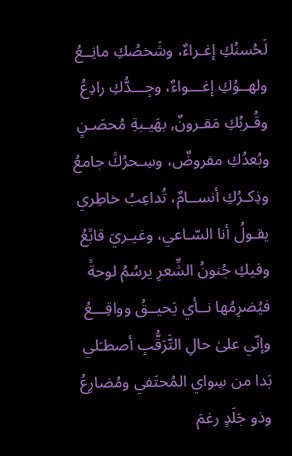لَحُسنُكِ إغـراءٌ، وشَخصُكِ مانِــعُ
ولهــوُكِ إغـــواءٌ، وجِـــدُّكِ رادِعُ
وقُـربُكِ مَقـرونٌ, بهَيـبةِ مُحصَـنٍ
وبُعدُكِ مفروضٌ، وسِـحرُكً جامعُ
وذِكـرُكِ أنســامٌ، تُداعِبُ خاطِري
يقـولُ أنا السّـاعي، وغيـريَ قابًعُ
وفيكِ جُنونُ الشِّعرِ يرسُمُ لوحةً
فيُضرِمُها نــأي يَحيــقُ وواقِـــعُ
وإنّي علىٰ حالِ التَّرَقُّبِ أصطـَلي
بَدا من سِواي المُحتَفي ومُضارِعُ
وذو جَلَدٍ رغمَ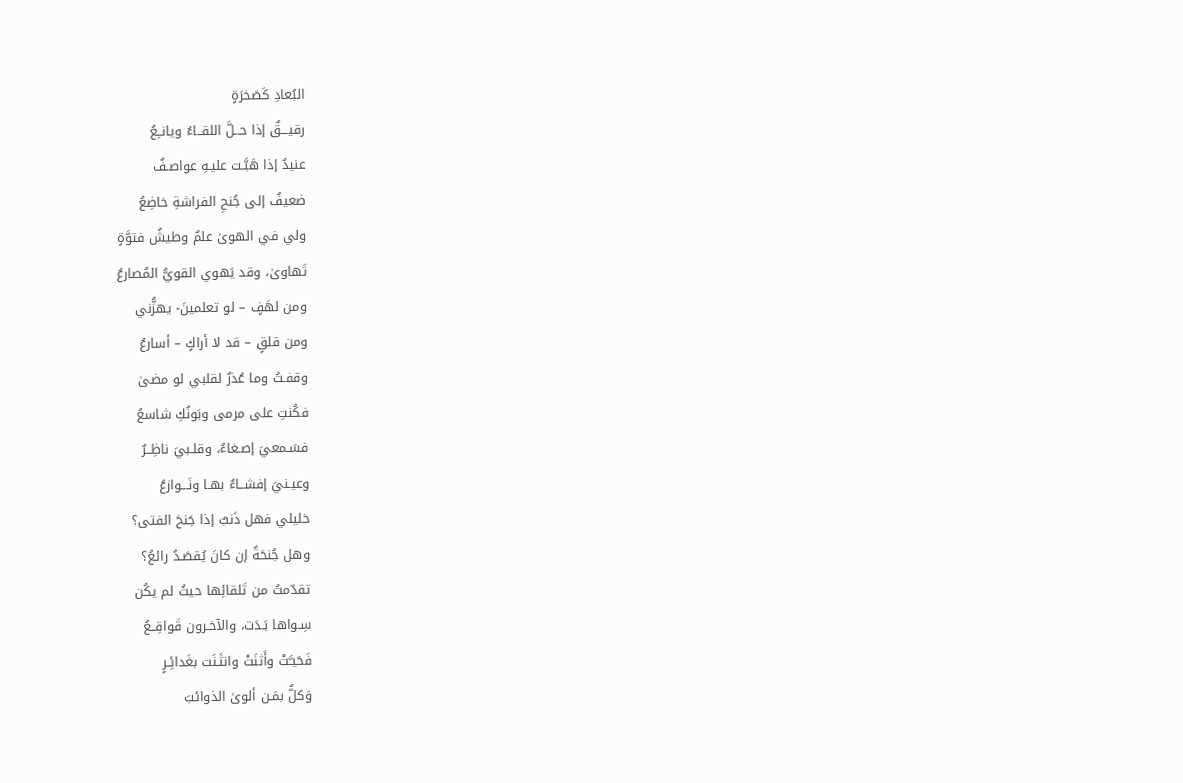البُعادِ كَصَخرَةٍ
رقيـــقٌ إذا حــلَّ اللقــاءُ ويانــِعُ
عنيدٌ إذا هَبَّـت عليـهِ عواصـفٌ
ضعيفٌ إلى جُنحِ الفراشةِ خاضِعُ
ولي في الهوىٰ علمٌ وطيشُ فتوَّةٍ
تَهاوىٰ، وقد يَهوي القويُّ المُصارعُ
ومن لهَفٍ – لو تعلمينَ- يهزُّني
ومن قلقٍ – قد لا أراكٍ – أسارعُ
وقفـتُ وما عُذرٌ لقلبي لو مضىٰ
فكُنتِ على مرمى وبَونُكِ شاسعُ
فسَـمعيَ إصـغاءٌ، وقلـبيَ ناظِــرٌ
وعيـنيَ إفشــاءٌ بهـا ونَـــوازعُ
خليلي فهل ذَنبٌ إذا جَنحَ الفتى؟
وهل جُنحَةٌ إن كانَ يُقصَـدُ رائعُ؟
تقدّمتُ من تَلقائِها حيثُ لم يكُن
سِـواها بَـدَت، والآخـرون قَواقِــعُ
فَحَيـَّتْ وأَثنَتْ وانثَـنَت بغَدائِـرٍ
وَكلٌّ بمَـن ألوىٰ الذوائبَ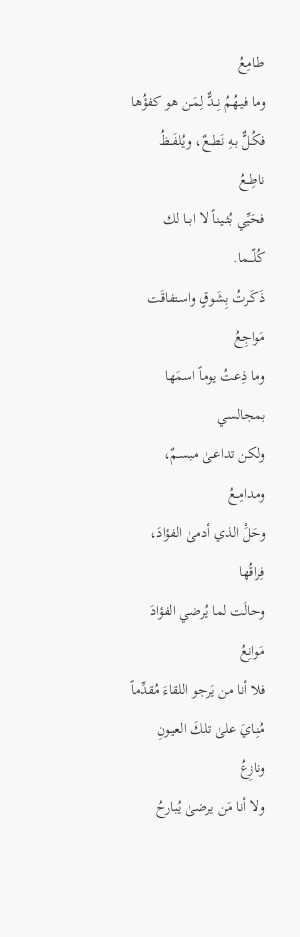طـامِعُ
وما فيـهُمُ نِــدٌّ لِمَـن هو كفؤُها
فكُـلٌّ بـهِ نَطــعٌ، ويُلفَــظُ ناطِــعُ
فحَيِّي بُثــيناً لا ابــا لك كُلّـــما.
ذَكَـرتُ بِشَوقٍ واسـتفاقَت مَواجِعُ
وما ذِعتُ يوماً اسمَها بمجالسي
ولكن تداعـىٰ مبسـمٌ، ومدامِــعُ
وحَلَْ الذي أدمىٰ الفؤادَ، فِراقُها
وحالَت لما يُرضي الفؤادَ مَوانِعُ
فلا أنا من يَرجو اللقاءَ مُقدِّماً
مُنِـايَ علىٰ تلكَ العيـونِ ونازِعُ
ولا أنا مَن يرضىٰ يُبارحُ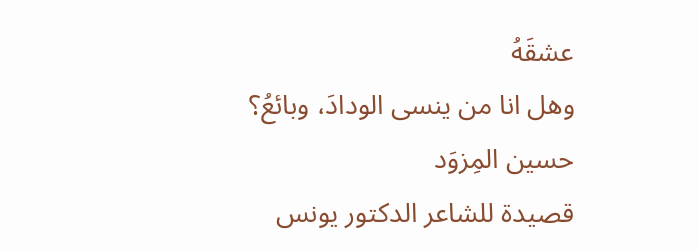عشقَهُ
وهل انا من ينسى الودادَ، وبائعُ؟
حسين المِزوَد
قصيدة للشاعر الدكتور يونس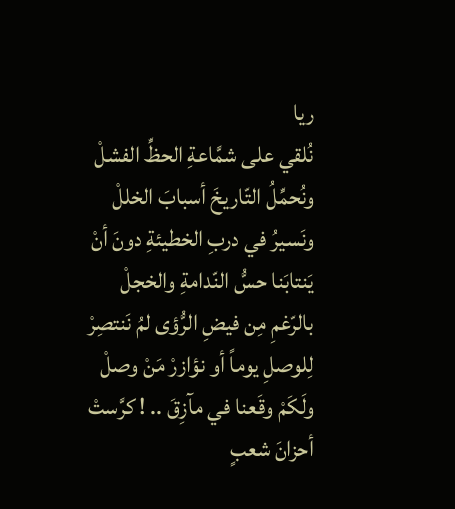ريا
نُلقي على شمَّاعةِ الحظِّ الفشلْ
ونُحمِّلُ التّاريخَ أسبابَ الخللْ
ونَسيرُ في دربِ الخطيئةِ دونَ أنْ
يَنتابَنا حسُّ النّدامةِ والخجلْ
بالرّغمِ مِن فيضِ الرُّؤى لمُ نَنتصِرْ
لِلوصلِ يوماً أو نؤازرْ مَنْ وصلْ
ولَكَمْ وقَعنا في مآزِقَ .. ! كرَّستْ
أحزانَ شعبٍ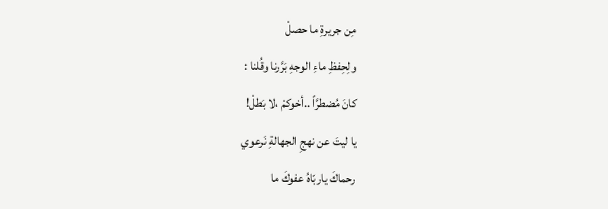مِن جريرةِ ما حصلْ
ولِحِفظِ ماءِ الوجهِ بَرَّرنا وقُلنا :
كانَ مُضطرَّاً ..أخوكمْ ،لا بَطلْ!
يا ليتَ عن نهجِ الجهالةِ نَرعوي
رحماكَ ياربّاهُ عفوكَ ما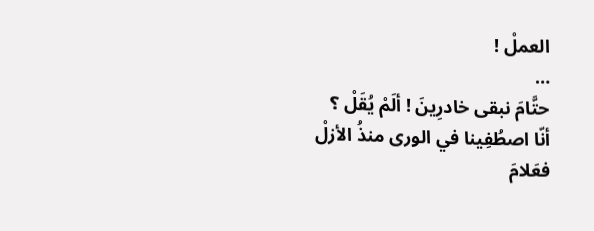العملْ !
…
حتَّامَ نبقى خادرِينَ ! ألَمْ يُقَلْ ؟
أنّا اصطُفِينا في الورى منذُ الأزلْ
فعَلامَ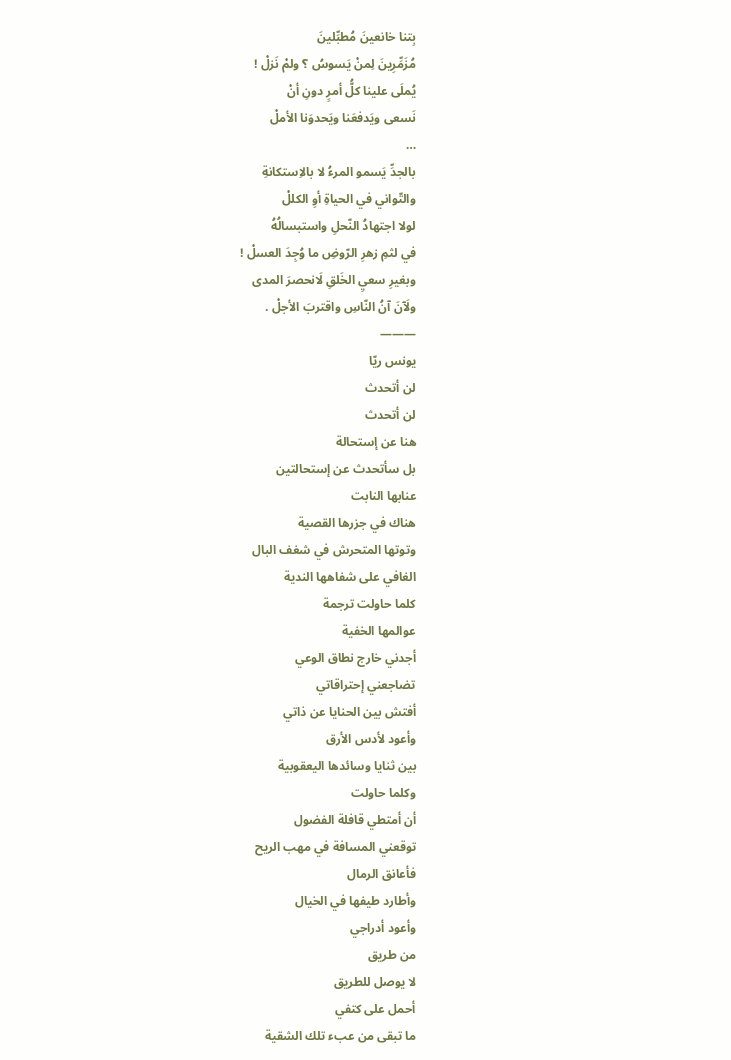بِتنا خانعينَ مُطبِّلينَ
مُزَمِّرِينَ لِمنْ يَسوسُ ؟ ولمْ نَزلْ !
يُملَى علينا كلُّ أمرٍ دونِ أنْ
نَسعى ويَدفعَنا ويَحدوَنا الأملْ
…
بالجدِّ يَسمو المرءُ لا بالاِستكانةِ
والتّواني في الحياةِ أوِ الكللْ
لولا اجتهادُ النّحلِ واستبسالُهُ
في لثمِ زهرِ الرّوضِ ما وُجِدَ العسلْ !
وبغيرِ سعيِ الخَلقِ لَانحصرَ المدى
ولَآنَ آنُ النّاسِ واقتربَ الأجلْ .
———
يونس ريّا
لن أتحدث
لن أتحدث
هنا عن إستحالة
بل سأتحدث عن إستحالتين
عنابها النابت
هناك في جزرها القصية
وتوتها المتحرش في شغف البال
الغافي على شفاهها الندية
كلما حاولت ترجمة
عوالمها الخفية
أجدني خارج نطاق الوعي
تضاجعني إحتراقاتي
أفتش بين الحنايا عن ذاتي
وأعود لأدس الأرق
بين ثنايا وسائدها اليعقوبية
وكلما حاولت
أن أمتطي قافلة الفضول
توقعني المسافة في مهب الريح
فأعانق الرمال
وأطارد طيفها في الخيال
وأعود أدراجي
من طريق
لا يوصل للطريق
أحمل على كتفي
ما تبقى من عبء تلك الشقية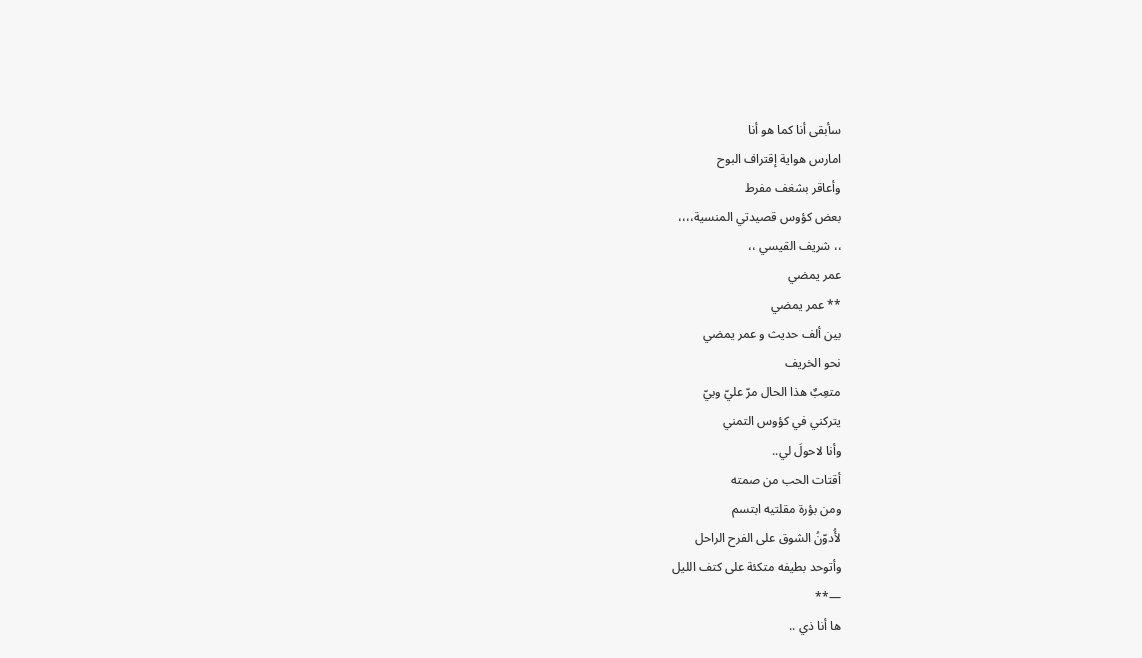سأبقى أنا كما هو أنا
امارس هواية إقتراف البوح
وأعاقر بشغف مفرط
بعض كؤوس قصيدتي المنسية،،،،
،، شريف القيسي ،،
عمر يمضي
** عمر يمضي
بين ألف حديث و عمر يمضي
نحو الخريف
متعِبٌ هذا الحال مرّ عليّ وبيّ
يتركني في كؤوس التمني
وأنا لاحولَ لي..
أقتات الحب من صمته
ومن بؤرة مقلتيه ابتسم
لأُدوّنُ الشوق على الفرح الراحل
وأتوحد بطيفه متكئة على كتف الليل
—**
ها أنا ذي ..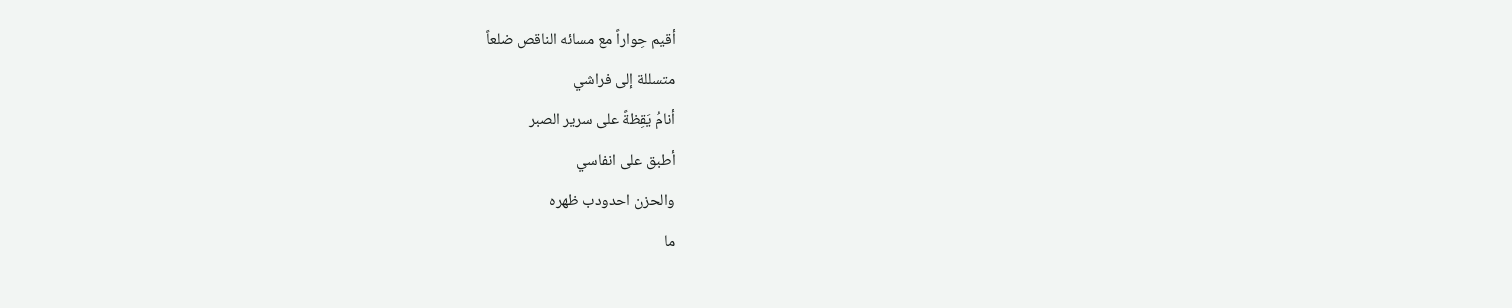أقيم حِواراً مع مسائه الناقص ضلعاً
متسللة إلى فراشي
أنامُ يَقِظةً على سرير الصبر
أطبق على انفاسي
والحزن احدودب ظهره
ما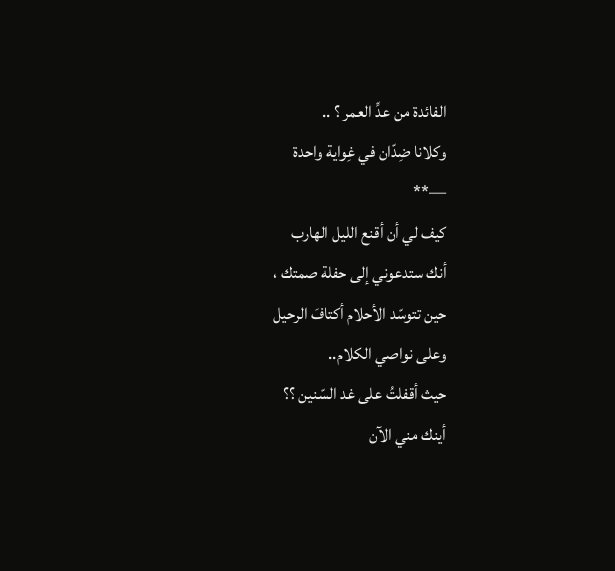الفائدة من عدِّ العمر ؟ ..
وكلانا ضِدّان في غِواية واحدة
—**
كيف لي أن أقنع الليل الهارب
أنك ستدعوني إلى حفلة صمتك ،
حين تتوسّد الأحلام أكتافَ الرحيل
وعلى نواصي الكلام..
حيث أقفلتُ على غد السّنين ؟؟
أينك مني الآن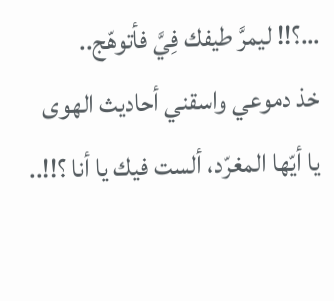…؟!! ليمرَّ طيفك فِيَّ فأتوهّج..
خذ دموعي واسقني أحاديث الهوى
يا أيّها المغرّد، ألست فيك يا أنا ؟!!..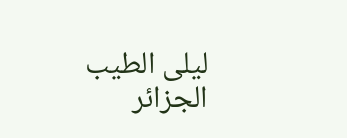ليلى الطيب
الجزائر